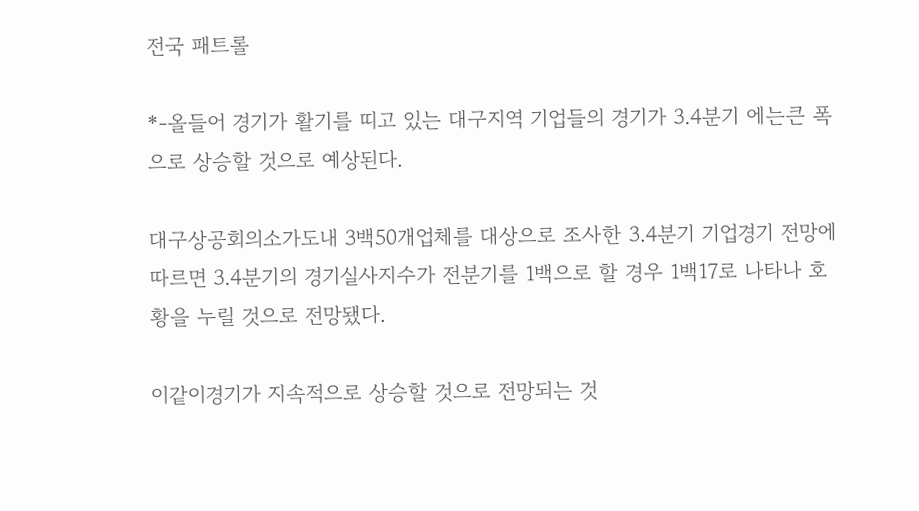전국 패트롤

*-올들어 경기가 활기를 띠고 있는 대구지역 기업들의 경기가 3.4분기 에는큰 폭으로 상승할 것으로 예상된다.

대구상공회의소가도내 3백50개업체를 대상으로 조사한 3.4분기 기업경기 전망에 따르면 3.4분기의 경기실사지수가 전분기를 1백으로 할 경우 1백17로 나타나 호황을 누릴 것으로 전망됐다.

이같이경기가 지속적으로 상승할 것으로 전망되는 것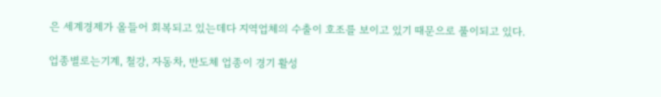은 세계경제가 올들어 회복되고 있는데다 지역업체의 수출이 호조를 보이고 있기 때문으로 풀이되고 있다.

업종별로는기계, 철강, 자동차, 반도체 업종이 경기 활성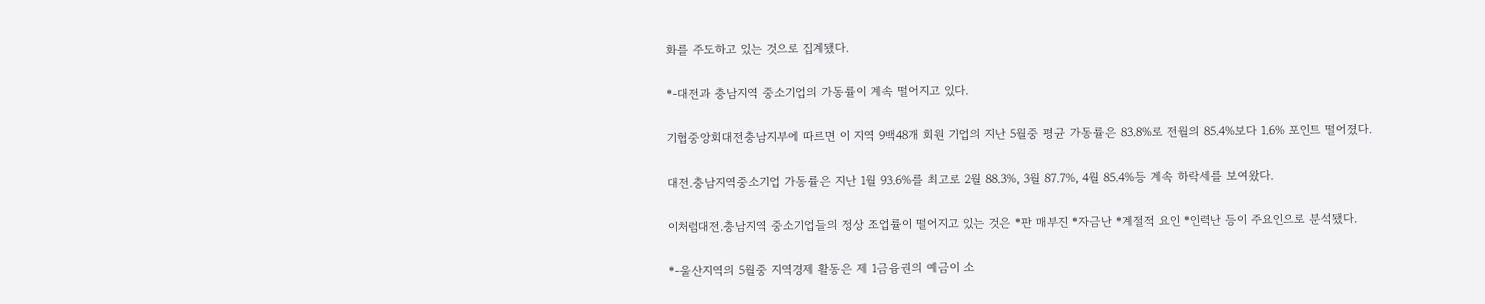화를 주도하고 있는 것으로 집계됐다.

*-대전과 충남지역 중소기업의 가동률이 계속 떨어지고 있다.

기협중앙회대전충남지부에 따르면 이 지역 9백48개 회원 기업의 지난 5월중 평균 가동률은 83.8%로 전월의 85.4%보다 1.6% 포인트 떨어졌다.

대전.충남지역중소기업 가동률은 지난 1월 93.6%를 최고로 2월 88.3%, 3월 87.7%, 4월 85.4%등 계속 하락세를 보여왔다.

이처럼대전.충남지역 중소기업들의 정상 조업률이 떨어지고 있는 것은 *판 매부진 *자금난 *계절적 요인 *인력난 등이 주요인으로 분석됐다.

*-울산지역의 5월중 지역경제 활동은 제 1금융권의 예금이 소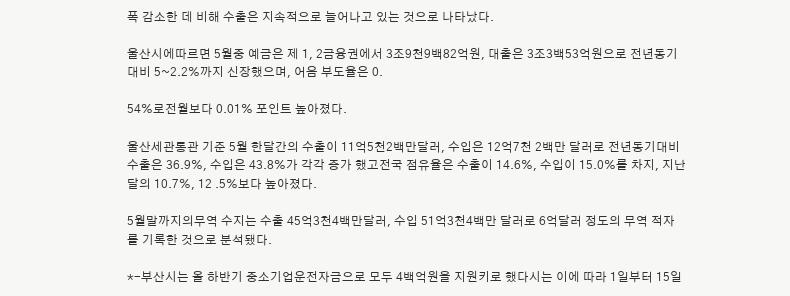폭 감소한 데 비해 수출은 지속적으로 늘어나고 있는 것으로 나타났다.

울산시에따르면 5월중 예금은 제 1, 2금융권에서 3조9천9백82억원, 대출은 3조3백53억원으로 전년동기 대비 5~2.2%까지 신장했으며, 어음 부도율은 0.

54%로전월보다 0.01% 포인트 높아졌다.

울산세관통관 기준 5월 한달간의 수출이 11억5천2백만달러, 수입은 12억7천 2백만 달러로 전년동기대비 수출은 36.9%, 수입은 43.8%가 각각 증가 했고전국 점유율은 수출이 14.6%, 수입이 15.0%를 차지, 지난달의 10.7%, 12 .5%보다 높아졌다.

5월말까지의무역 수지는 수출 45억3천4백만달러, 수입 51억3천4백만 달러로 6억달러 정도의 무역 적자를 기록한 것으로 분석됐다.

*-부산시는 올 하반기 중소기업운전자금으로 모두 4백억원을 지원키로 했다시는 이에 따라 1일부터 15일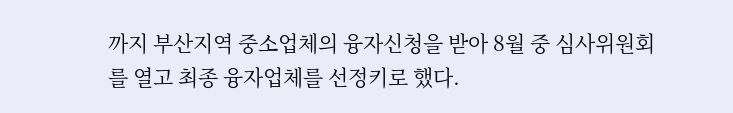까지 부산지역 중소업체의 융자신청을 받아 8월 중 심사위원회를 열고 최종 융자업체를 선정키로 했다.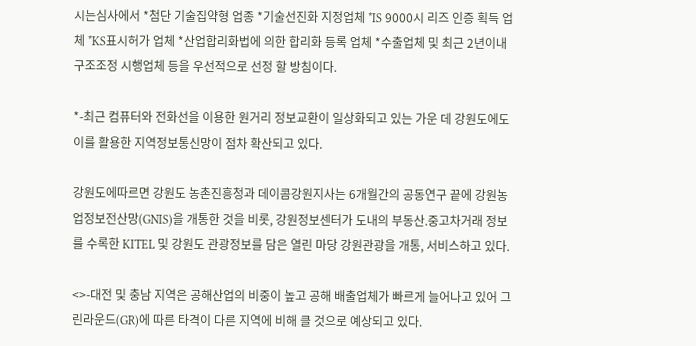시는심사에서 *첨단 기술집약형 업종 *기술선진화 지정업체 *IS 9000시 리즈 인증 획득 업체 *KS표시허가 업체 *산업합리화법에 의한 합리화 등록 업체 *수출업체 및 최근 2년이내 구조조정 시행업체 등을 우선적으로 선정 할 방침이다.

*-최근 컴퓨터와 전화선을 이용한 원거리 정보교환이 일상화되고 있는 가운 데 강원도에도 이를 활용한 지역정보통신망이 점차 확산되고 있다.

강원도에따르면 강원도 농촌진흥청과 데이콤강원지사는 6개월간의 공동연구 끝에 강원농업정보전산망(GNIS)을 개통한 것을 비롯, 강원정보센터가 도내의 부동산.중고차거래 정보를 수록한 KITEL 및 강원도 관광정보를 담은 열린 마당 강원관광을 개통, 서비스하고 있다.

<>-대전 및 충남 지역은 공해산업의 비중이 높고 공해 배출업체가 빠르게 늘어나고 있어 그린라운드(GR)에 따른 타격이 다른 지역에 비해 클 것으로 예상되고 있다.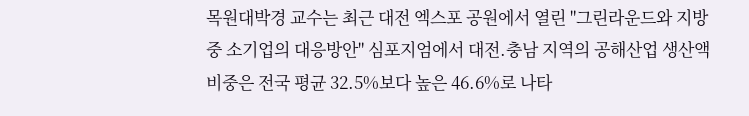목원대박경 교수는 최근 대전 엑스포 공원에서 열린 "그린라운드와 지방중 소기업의 대응방안" 심포지엄에서 대전.충남 지역의 공해산업 생산액 비중은 전국 평균 32.5%보다 높은 46.6%로 나타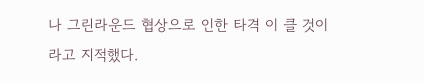나 그린라운드 협상으로 인한 타격 이 클 것이라고 지적했다.